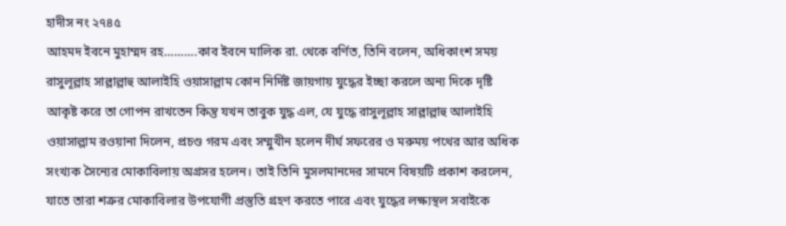হাদীস নং ২৭৪৫
আহমদ ইবনে মুহাম্মদ রহ……….কাব ইবনে মালিক রা. থেকে বর্ণিত, তিনি বলেন, অধিকাংশ সময় রাসুলূল্লাহ সাল্লাল্লাহু আলাইহি ওয়াসাল্লাম কোন নির্দিষ্ট জায়গায় যুদ্ধের ইচ্ছা করলে অন্য দিকে দৃষ্টি আকৃষ্ট করে তা গোপন রাখতেন কিন্তু যখন তাবুক যুদ্ধ এল, যে যুদ্ধে রাসুলূল্লাহ সাল্লাল্লাহু আলাইহি ওয়াসাল্লাম রওয়ানা দিলেন, প্রচণ্ড গরম এবং সম্মুখীন হলেন দীর্ঘ সফরের ও মরুময় পথের আর অধিক সংখ্যক সৈন্যের মোকাবিলায় অগ্রসর হলেন। তাই তিনি মুসলমানদের সামনে বিষয়টি প্রকাশ করলেন, যাতে তারা শত্রুর মোকাবিলার উপযোগী প্রস্তুতি গ্রহণ করতে পারে এবং যুদ্ধের লক্ষ্যস্থল সবাইকে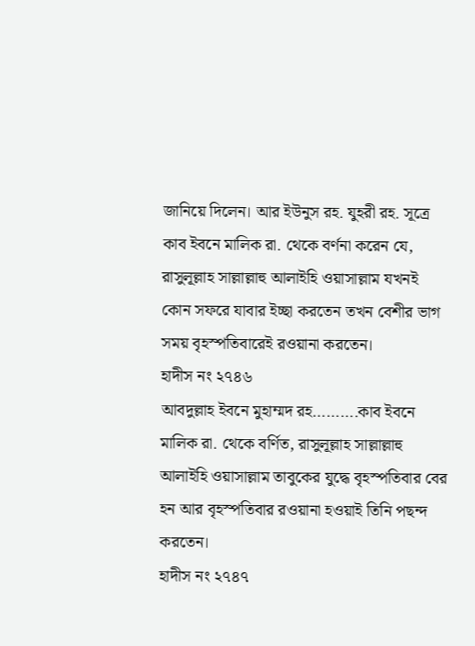জানিয়ে দিলেন। আর ইউনুস রহ. যুহরী রহ. সূত্রে কাব ইবনে মালিক রা. থেকে বর্ণনা করেন যে, রাসুলূল্লাহ সাল্লাল্লাহু আলাইহি ওয়াসাল্লাম যখনই কোন সফরে যাবার ইচ্ছা করতেন তখন বেশীর ভাগ সময় বৃহস্পতিবারেই রওয়ানা করতেন।
হাদীস নং ২৭৪৬
আবদুল্লাহ ইবনে মুহাম্মদ রহ……….কাব ইবনে মালিক রা. থেকে বর্ণিত, রাসুলূল্লাহ সাল্লাল্লাহু আলাইহি ওয়াসাল্লাম তাবুকের যুদ্ধে বৃহস্পতিবার বের হন আর বৃহস্পতিবার রওয়ানা হওয়াই তিনি পছন্দ করতেন।
হাদীস নং ২৭৪৭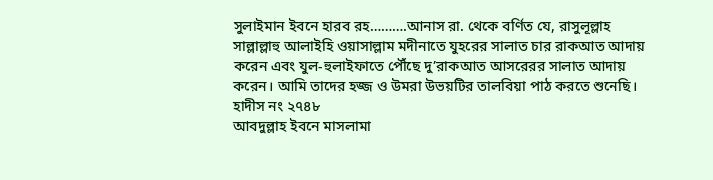সুলাইমান ইবনে হারব রহ……….আনাস রা. থেকে বর্ণিত যে, রাসুলূল্লাহ সাল্লাল্লাহু আলাইহি ওয়াসাল্লাম মদীনাতে যুহরের সালাত চার রাকআত আদায় করেন এবং যুল-হুলাইফাতে পৌঁছে দু’রাকআত আসরেরর সালাত আদায় করেন। আমি তাদের হজ্জ ও উমরা উভয়টির তালবিয়া পাঠ করতে শুনেছি।
হাদীস নং ২৭৪৮
আবদুল্লাহ ইবনে মাসলামা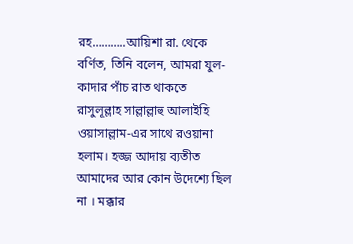রহ………..আয়িশা রা. থেকে বর্ণিত, তিনি বলেন, আমরা যুল-কাদার পাঁচ রাত থাকতে রাসুলূল্লাহ সাল্লাল্লাহু আলাইহি ওয়াসাল্লাম-এর সাথে রওয়ানা হলাম। হজ্জ আদায় ব্যতীত আমাদের আর কোন উদেশ্যে ছিল না । মক্কার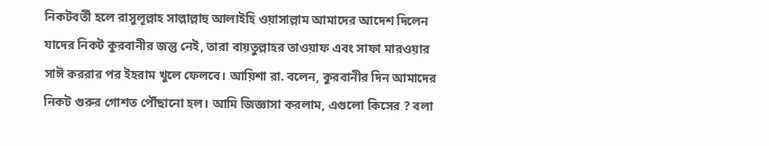নিকটবর্তী হলে রাসুলূল্লাহ সাল্লাল্লাহু আলাইহি ওয়াসাল্লাম আমাদের আদেশ দিলেন যাদের নিকট কুরবানীর জন্তু নেই, তারা বায়তুল্লাহর তাওয়াফ এবং সাফা মারওয়ার সাঈ কররার পর ইহরাম খুলে ফেলবে। আয়িশা রা. বলেন, কুরবানীর দিন আমাদের নিকট গুরুর গোশত পৌঁছানো হল। আমি জিজ্ঞাসা করলাম, এগুলো কিসের ? বলা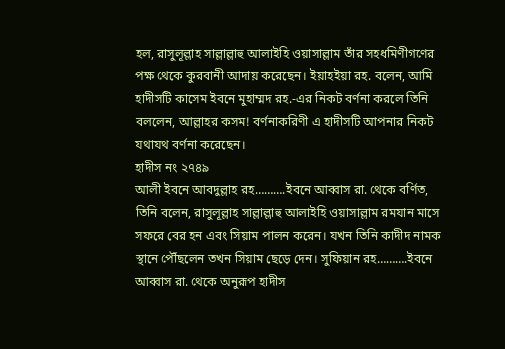হল, রাসুলূল্লাহ সাল্লাল্লাহু আলাইহি ওয়াসাল্লাম তাঁর সহধমিণীগণের পক্ষ থেকে কুরবানী আদায় করেছেন। ইয়াহইয়া রহ. বলেন, আমি হাদীসটি কাসেম ইবনে মুহাম্মদ রহ.-এর নিকট বর্ণনা করলে তিনি বললেন, আল্লাহর কসম! বর্ণনাকরিণী এ হাদীসটি আপনার নিকট যথাযথ বর্ণনা করেছেন।
হাদীস নং ২৭৪৯
আলী ইবনে আবদুল্লাহ রহ……….ইবনে আব্বাস রা. থেকে বর্ণিত, তিনি বলেন, রাসুলূল্লাহ সাল্লাল্লাহু আলাইহি ওয়াসাল্লাম রমযান মাসে সফরে বের হন এবং সিয়াম পালন করেন। যখন তিনি কাদীদ নামক স্থানে পৌঁছলেন তখন সিয়াম ছেড়ে দেন। সুফিয়ান রহ……….ইবনে আব্বাস রা. থেকে অনুরূপ হাদীস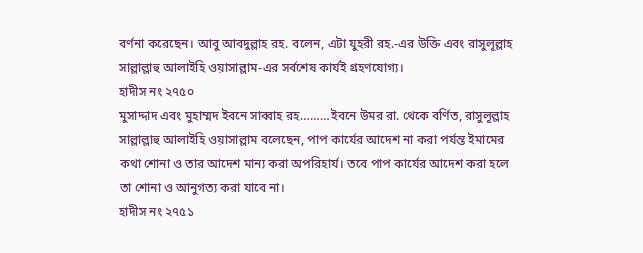বর্ণনা করেছেন। আবু আবদুল্লাহ রহ. বলেন, এটা যুহরী রহ.-এর উক্তি এবং রাসুলূল্লাহ সাল্লাল্লাহু আলাইহি ওয়াসাল্লাম-এর সর্বশেষ কার্যই গ্রহণযোগ্য।
হাদীস নং ২৭৫০
মুসাদ্দাদ এবং মুহাম্মদ ইবনে সাব্বাহ রহ………ইবনে উমর রা. থেকে বর্ণিত, রাসুলূল্লাহ সাল্লাল্লাহু আলাইহি ওয়াসাল্লাম বলেছেন, পাপ কার্যের আদেশ না করা পর্যন্ত ইমামের কথা শোনা ও তার আদেশ মান্য করা অপরিহার্য। তবে পাপ কার্যের আদেশ করা হলে তা শোনা ও আনুগত্য করা যাবে না।
হাদীস নং ২৭৫১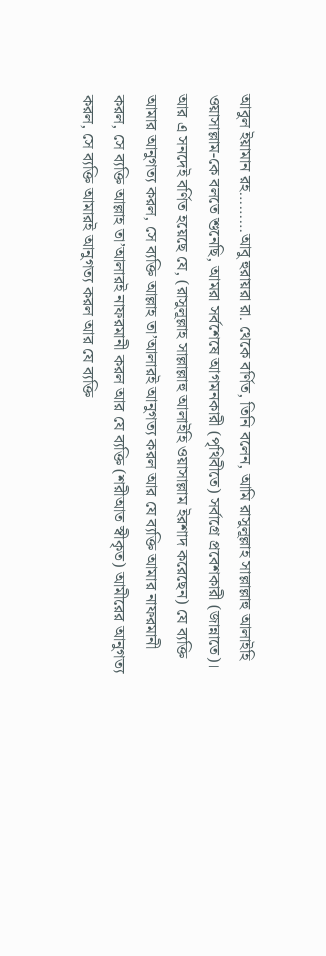আবুল ইয়ামান রহ………আবু হুরায়রা রা. থেকে বর্ণিত, তিনি বলেন, আমি রাসুলূল্লাহ সাল্লাল্লাহু আলাইহি ওয়াসাল্লাম-কে বলতে শুনেছি, আমরা সর্বশেষে আগমনকারী (পৃথিবীতে) সর্বাগ্রে প্রবেশকারী (জান্নাতে)। আর এ সনদেই বর্ণিত হয়েছে যে, (রাসুলূল্লাহ সাল্লাল্লাহু আলাইহি ওয়াসাল্লাম ইরশাদ করেছেন) যে ব্যক্তি আমার আনুগত্য করল, সে ব্যক্তি আল্লাহ তা’আলারই আনুগত্য করল আর যে ব্যক্তি আমার নাফরমানী করল, সে ব্যক্তি আল্লাহ তা’আলারই নাফরমানী করল আর যে ব্যক্তি (শরীআত স্বীকৃত) আমীরের আনুগত্য করল, সে ব্যক্তি আমারই আনুগত্য করল আর যে ব্যক্তি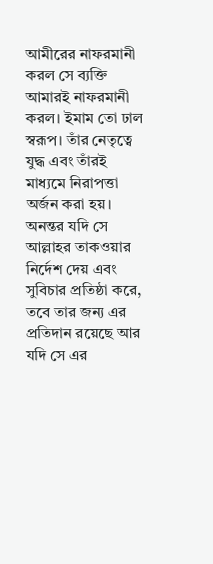আমীরের নাফরমানী করল সে ব্যক্তি আমারই নাফরমানী করল। ইমাম তো ঢাল স্বরূপ। তাঁর নেতৃত্বে যুদ্ধ এবং তাঁরই মাধ্যমে নিরাপত্তা অর্জন করা হয়। অনন্তর যদি সে আল্লাহর তাকওয়ার নির্দেশ দেয় এবং সুবিচার প্রতিষ্ঠা করে, তবে তার জন্য এর প্রতিদান রয়েছে আর যদি সে এর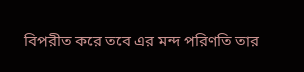বিপরীত করে তবে এর মন্দ পরিণতি তার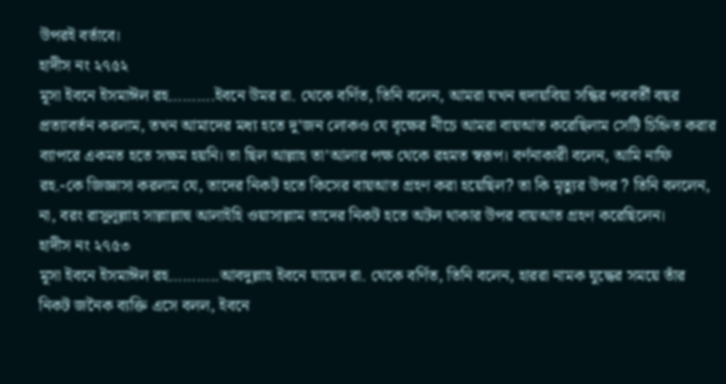উপরই বর্তাবে।
হাদীস নং ২৭৫২
মূসা ইবনে ইসমাঈল রহ……….ইবনে উমর রা. থেকে বর্ণিত, তিনি বলেন, আমরা যখন হুদায়বিয়া সন্ধির পরবর্তী বছর প্রত্যাবর্তন করলাম, তখন আমাদের মধ্য হতে দু’জন লোকও যে বৃক্ষের নীচে আমরা বায়আত করেছিলাম সেটি চিহ্নিত করার ব্যাপরে একমত হতে সক্ষম হয়নি। তা ছিল আল্লাহ তা’আলার পক্ষ থেকে রহমত স্বরূপ। বর্ণনাকারী বলেন, আমি নাফি রহ.-কে জিজ্ঞাসা করলাম যে, তাদের নিকট হতে কিসের বায়আত গ্রহণ করা হয়েছিল? তা কি মৃত্যুর উপর ? তিনি বললেন, না, বরং রাসুলূল্লাহ সাল্লাল্লাহু আলাইহি ওয়াসাল্লাম তাদের নিকট হতে অটল থাকার উপর বায়আত গ্রহণ করেছিলেন।
হাদীস নং ২৭৫৩
মূসা ইবনে ইসমাঈল রহ………..আবদুল্লাহ ইবনে যায়েদ রা. থেকে বর্ণিত, তিনি বলেন, হাররা নামক যুদ্ধের সময়ে তাঁর নিকট জনৈক ব্যক্তি এসে বলল, ইবনে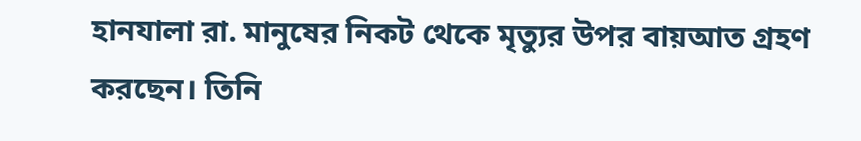হানযালা রা. মানুষের নিকট থেকে মৃত্যুর উপর বায়আত গ্রহণ করছেন। তিনি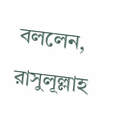বললেন, রাসুলূল্লাহ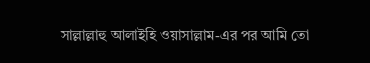সাল্লাল্লাহু আলাইহি ওয়াসাল্লাম-এর পর আমি তো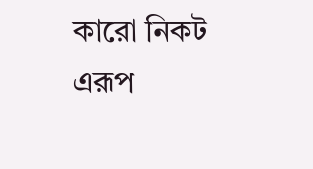কারো নিকট এরূপ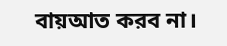বায়আত করব না।